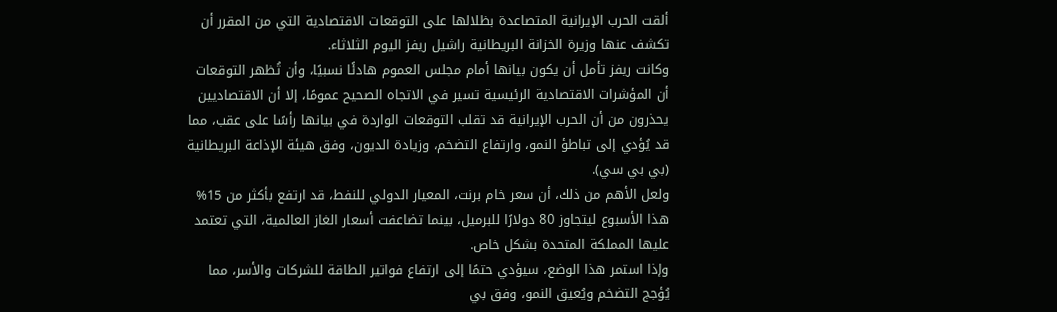ألقت الحرب الإيرانية المتصاعدة بظلالها على التوقعات الاقتصادية التي من المقرر أن تكشف عنها وزيرة الخزانة البريطانية راشيل ريفز اليوم الثلاثاء.
وكانت ريفز تأمل أن يكون بيانها أمام مجلس العموم هادئًا نسبيًا، وأن تُظهر التوقعات أن المؤشرات الاقتصادية الرئيسية تسير في الاتجاه الصحيح عمومًا، إلا أن الاقتصاديين يحذرون من أن الحرب الإيرانية قد تقلب التوقعات الواردة في بيانها رأسًا على عقب، مما قد يُؤدي إلى تباطؤ النمو، وارتفاع التضخم، وزيادة الديون، وفق هيئة الإذاعة البريطانية (بي بي سي).
ولعل الأهم من ذلك، أن سعر خام برنت، المعيار الدولي للنفط، قد ارتفع بأكثر من 15% هذا الأسبوع ليتجاوز 80 دولارًا للبرميل، بينما تضاعفت أسعار الغاز العالمية، التي تعتمد عليها المملكة المتحدة بشكل خاص.
وإذا استمر هذا الوضع، سيؤدي حتمًا إلى ارتفاع فواتير الطاقة للشركات والأسر، مما يُؤجج التضخم ويُعيق النمو، وفق بي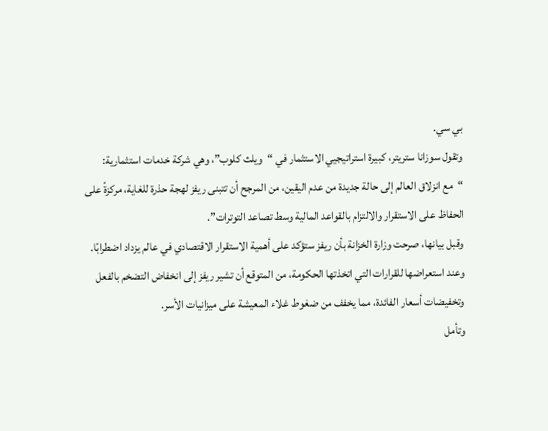بي سي.
وتقول سوزانا ستريتر، كبيرة استراتيجيي الاستثمار في “ويلث كلوب”، وهي شركة خدمات استثمارية: “مع انزلاق العالم إلى حالة جديدة من عدم اليقين، من المرجح أن تتبنى ريفز لهجة حذرة للغاية، مركزةً على الحفاظ على الاستقرار والالتزام بالقواعد المالية وسط تصاعد التوترات”.
وقبل بيانها، صرحت وزارة الخزانة بأن ريفز ستؤكد على أهمية الاستقرار الاقتصادي في عالم يزداد اضطرابًا.
وعند استعراضها للقرارات التي اتخذتها الحكومة، من المتوقع أن تشير ريفز إلى انخفاض التضخم بالفعل وتخفيضات أسعار الفائدة، مما يخفف من ضغوط غلاء المعيشة على ميزانيات الأسر.
وتأمل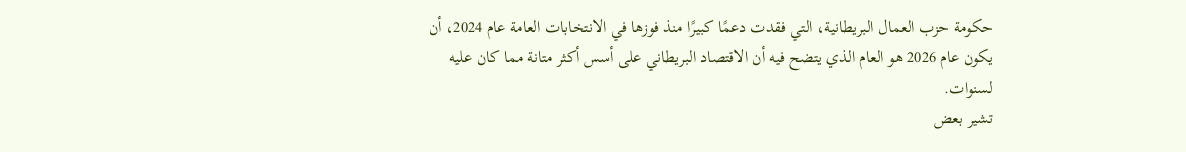حكومة حزب العمال البريطانية، التي فقدت دعمًا كبيرًا منذ فوزها في الانتخابات العامة عام 2024، أن يكون عام 2026 هو العام الذي يتضح فيه أن الاقتصاد البريطاني على أسس أكثر متانة مما كان عليه لسنوات.
تشير بعض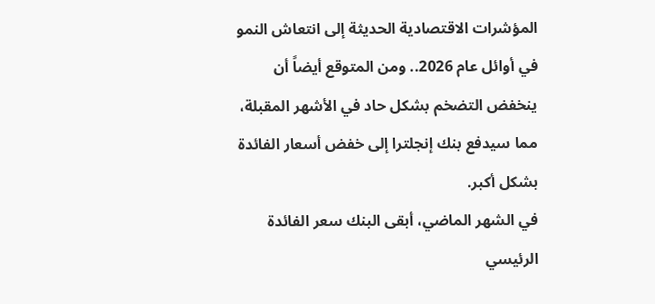المؤشرات الاقتصادية الحديثة إلى انتعاش النمو في أوائل عام 2026.. ومن المتوقع أيضاً أن ينخفض التضخم بشكل حاد في الأشهر المقبلة، مما سيدفع بنك إنجلترا إلى خفض أسعار الفائدة بشكل أكبر.
في الشهر الماضي، أبقى البنك سعر الفائدة الرئيسي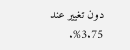دون تغيير عند 3.75%.